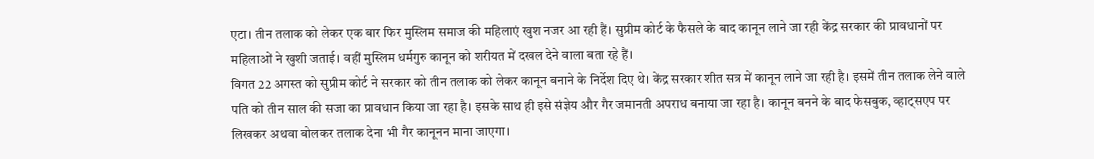एटा। तीन तलाक को लेकर एक बार फिर मुस्लिम समाज की महिलाएं खुश नजर आ रही हैं। सुप्रीम कोर्ट के फैसले के बाद कानून लाने जा रही केंद्र सरकार की प्रावधानों पर महिलाओं ने खुशी जताई। वहीं मुस्लिम धर्मगुरु कानून को शरीयत में दखल देने वाला बता रहे हैं।
विगत 22 अगस्त को सुप्रीम कोर्ट ने सरकार को तीन तलाक को लेकर कानून बनाने के निर्देश दिए थे। केंद्र सरकार शीत सत्र में कानून लाने जा रही है। इसमें तीन तलाक लेने वाले पति को तीन साल की सजा का प्रावधान किया जा रहा है। इसके साथ ही इसे संज्ञेय और गैर जमानती अपराध बनाया जा रहा है। कानून बनने के बाद फेसबुक, व्हाट्सएप पर लिखकर अथवा बोलकर तलाक देना भी गैर कानूनन माना जाएगा।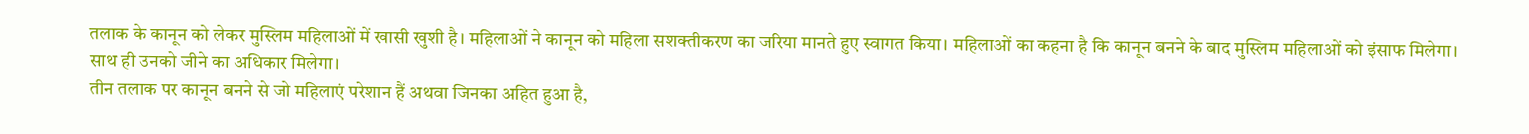तलाक के कानून को लेकर मुस्लिम महिलाओं में खासी खुशी है। महिलाओं ने कानून को महिला सशक्तीकरण का जरिया मानते हुए स्वागत किया। महिलाओं का कहना है कि कानून बनने के बाद मुस्लिम महिलाओं को इंसाफ मिलेगा। साथ ही उनको जीने का अधिकार मिलेगा।
तीन तलाक पर कानून बनने से जो महिलाएं परेशान हैं अथवा जिनका अहित हुआ है,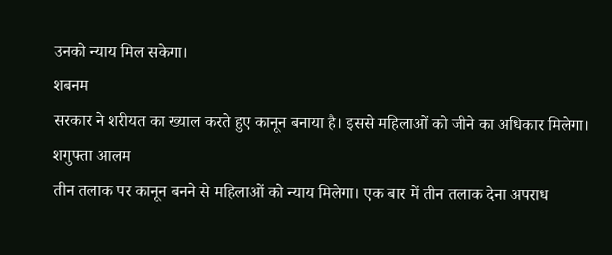उनको न्याय मिल सकेगा।
शबनम
सरकार ने शरीयत का ख्याल करते हुए कानून बनाया है। इससे महिलाओं को जीने का अधिकार मिलेगा।
शगुफ्ता आलम
तीन तलाक पर कानून बनने से महिलाओं को न्याय मिलेगा। एक बार में तीन तलाक देना अपराध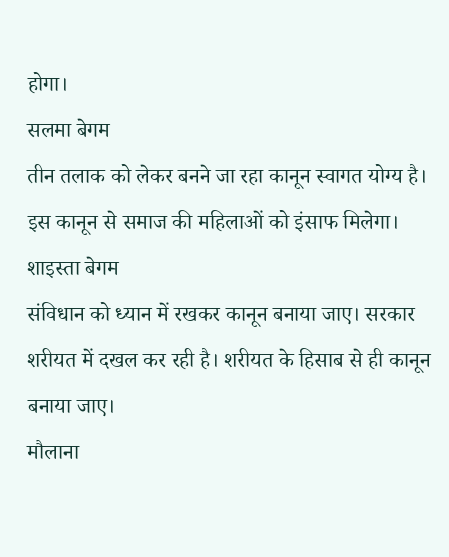होगा।
सलमा बेगम
तीन तलाक को लेकर बनने जा रहा कानून स्वागत योग्य है। इस कानून से समाज की महिलाओं को इंसाफ मिलेगा।
शाइस्ता बेगम
संविधान को ध्यान में रखकर कानून बनाया जाए। सरकार शरीयत में दखल कर रही है। शरीयत के हिसाब से ही कानून बनाया जाए।
मौलाना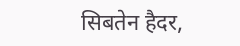सिबतेन हैदर,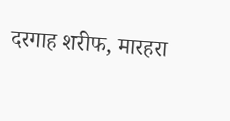दरगाह शरीफ, मारहरा